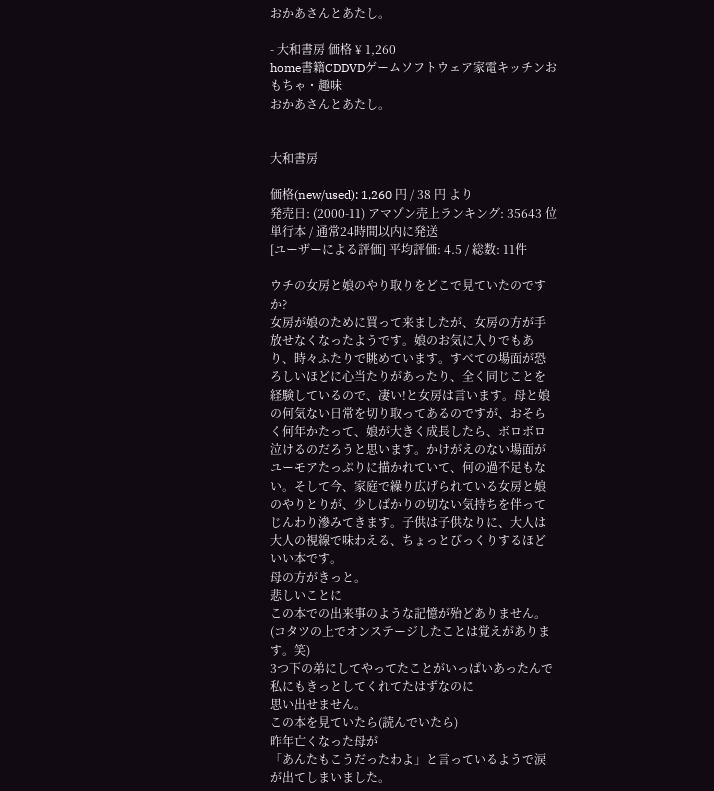おかあさんとあたし。

- 大和書房 価格 ¥ 1,260
home書籍CDDVDゲームソフトウェア家電キッチンおもちゃ・趣味
おかあさんとあたし。


大和書房

価格(new/used): 1,260 円 / 38 円 より
発売日: (2000-11) アマゾン売上ランキング: 35643 位
単行本 / 通常24時間以内に発送
[ユーザーによる評価] 平均評価: 4.5 / 総数: 11件

ウチの女房と娘のやり取りをどこで見ていたのですか?
女房が娘のために買って来ましたが、女房の方が手放せなくなったようです。娘のお気に入りでもあり、時々ふたりで眺めています。すべての場面が恐ろしいほどに心当たりがあったり、全く同じことを経験しているので、凄い!と女房は言います。母と娘の何気ない日常を切り取ってあるのですが、おそらく何年かたって、娘が大きく成長したら、ボロボロ泣けるのだろうと思います。かけがえのない場面がユーモアたっぷりに描かれていて、何の過不足もない。そして今、家庭で繰り広げられている女房と娘のやりとりが、少しばかりの切ない気持ちを伴ってじんわり滲みてきます。子供は子供なりに、大人は大人の視線で味わえる、ちょっとびっくりするほどいい本です。
母の方がきっと。
悲しいことに
この本での出来事のような記憶が殆どありません。
(コタツの上でオンステージしたことは覚えがあります。笑)
3つ下の弟にしてやってたことがいっぱいあったんで
私にもきっとしてくれてたはずなのに
思い出せません。
この本を見ていたら(読んでいたら)
昨年亡くなった母が
「あんたもこうだったわよ」と言っているようで涙が出てしまいました。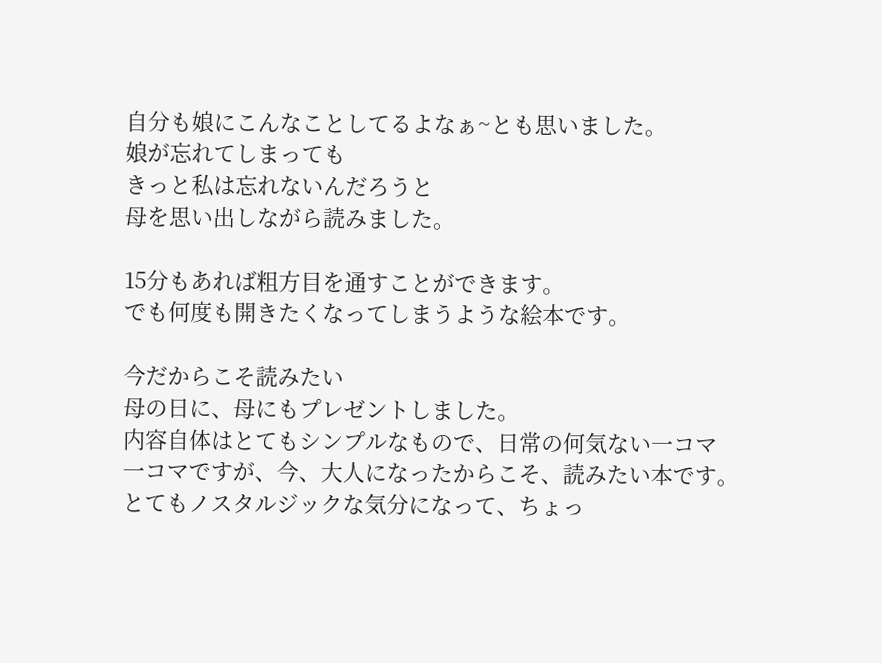自分も娘にこんなことしてるよなぁ~とも思いました。
娘が忘れてしまっても
きっと私は忘れないんだろうと
母を思い出しながら読みました。

15分もあれば粗方目を通すことができます。
でも何度も開きたくなってしまうような絵本です。

今だからこそ読みたい
母の日に、母にもプレゼントしました。
内容自体はとてもシンプルなもので、日常の何気ない一コマ
一コマですが、今、大人になったからこそ、読みたい本です。
とてもノスタルジックな気分になって、ちょっ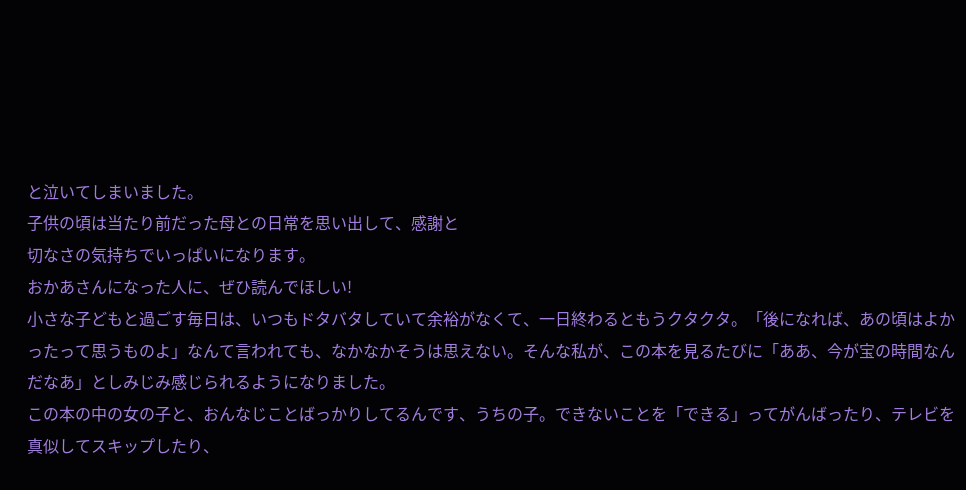と泣いてしまいました。
子供の頃は当たり前だった母との日常を思い出して、感謝と
切なさの気持ちでいっぱいになります。
おかあさんになった人に、ぜひ読んでほしい!
小さな子どもと過ごす毎日は、いつもドタバタしていて余裕がなくて、一日終わるともうクタクタ。「後になれば、あの頃はよかったって思うものよ」なんて言われても、なかなかそうは思えない。そんな私が、この本を見るたびに「ああ、今が宝の時間なんだなあ」としみじみ感じられるようになりました。
この本の中の女の子と、おんなじことばっかりしてるんです、うちの子。できないことを「できる」ってがんばったり、テレビを真似してスキップしたり、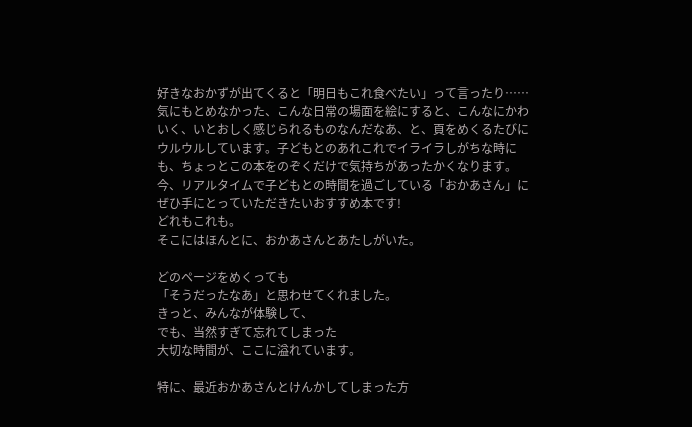好きなおかずが出てくると「明日もこれ食べたい」って言ったり……気にもとめなかった、こんな日常の場面を絵にすると、こんなにかわいく、いとおしく感じられるものなんだなあ、と、頁をめくるたびにウルウルしています。子どもとのあれこれでイライラしがちな時にも、ちょっとこの本をのぞくだけで気持ちがあったかくなります。
今、リアルタイムで子どもとの時間を過ごしている「おかあさん」にぜひ手にとっていただきたいおすすめ本です!
どれもこれも。
そこにはほんとに、おかあさんとあたしがいた。

どのページをめくっても
「そうだったなあ」と思わせてくれました。
きっと、みんなが体験して、
でも、当然すぎて忘れてしまった
大切な時間が、ここに溢れています。

特に、最近おかあさんとけんかしてしまった方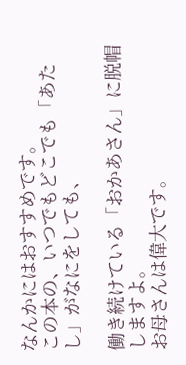なんかにはおすすめです。
この本の、いつでもどこでも「あたし」がなにをしても、

働き続けている「おかあさん」に脱帽しますよ。
お母さんは偉大です。